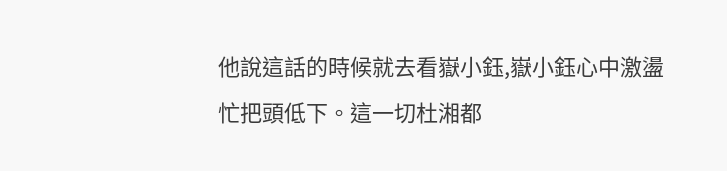他說這話的時候就去看嶽小鈺,嶽小鈺心中激盪忙把頭低下。這一切杜湘都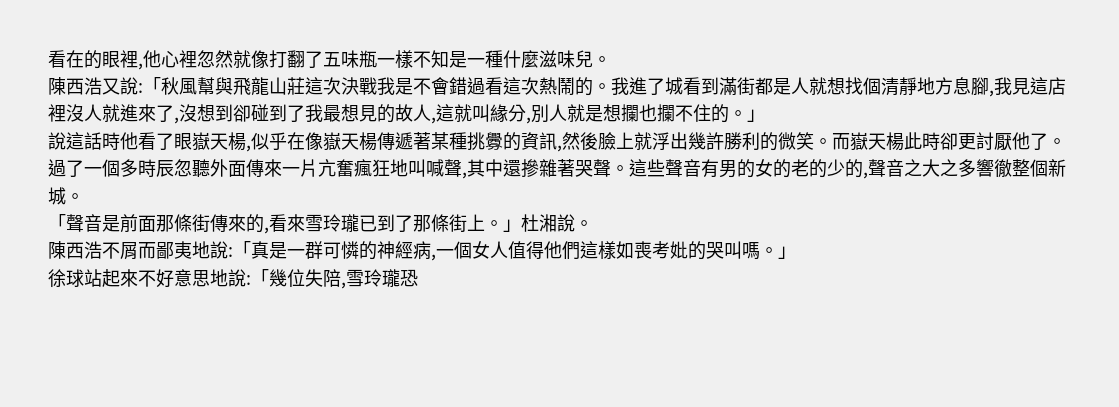看在的眼裡,他心裡忽然就像打翻了五味瓶一樣不知是一種什麼滋味兒。
陳西浩又說:「秋風幫與飛龍山莊這次決戰我是不會錯過看這次熱鬧的。我進了城看到滿街都是人就想找個清靜地方息腳,我見這店裡沒人就進來了,沒想到卻碰到了我最想見的故人,這就叫緣分,別人就是想攔也攔不住的。」
說這話時他看了眼嶽天楊,似乎在像嶽天楊傳遞著某種挑釁的資訊,然後臉上就浮出幾許勝利的微笑。而嶽天楊此時卻更討厭他了。
過了一個多時辰忽聽外面傳來一片亢奮瘋狂地叫喊聲,其中還摻雜著哭聲。這些聲音有男的女的老的少的,聲音之大之多響徹整個新城。
「聲音是前面那條街傳來的,看來雪玲瓏已到了那條街上。」杜湘說。
陳西浩不屑而鄙夷地說:「真是一群可憐的神經病,一個女人值得他們這樣如喪考妣的哭叫嗎。」
徐球站起來不好意思地說:「幾位失陪,雪玲瓏恐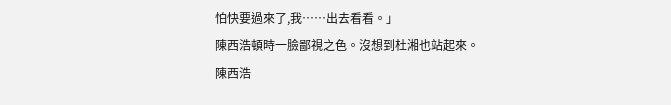怕快要過來了,我……出去看看。」
陳西浩頓時一臉鄙視之色。沒想到杜湘也站起來。
陳西浩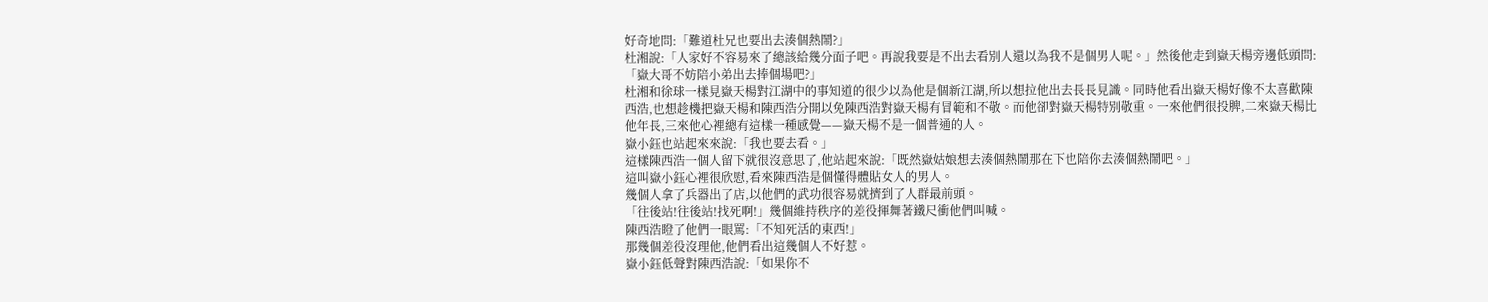好奇地問:「難道杜兄也要出去湊個熱鬧?」
杜湘說:「人家好不容易來了總該給幾分面子吧。再說我要是不出去看別人還以為我不是個男人呢。」然後他走到嶽天楊旁邊低頭問:「嶽大哥不妨陪小弟出去捧個場吧?」
杜湘和徐球一樣見嶽天楊對江湖中的事知道的很少以為他是個新江湖,所以想拉他出去長長見識。同時他看出嶽天楊好像不太喜歡陳西浩,也想趁機把嶽天楊和陳西浩分開以免陳西浩對嶽天楊有冒範和不敬。而他卻對嶽天楊特別敬重。一來他們很投脾,二來嶽天楊比他年長,三來他心裡總有這樣一種感覺——嶽天楊不是一個普通的人。
嶽小鈺也站起來來說:「我也要去看。」
這樣陳西浩一個人留下就很沒意思了,他站起來說:「既然嶽姑娘想去湊個熱鬧那在下也陪你去湊個熱鬧吧。」
這叫嶽小鈺心裡很欣慰,看來陳西浩是個懂得體貼女人的男人。
幾個人拿了兵器出了店,以他們的武功很容易就擠到了人群最前頭。
「往後站!往後站!找死啊!」幾個維持秩序的差役揮舞著鐵尺衝他們叫喊。
陳西浩瞪了他們一眼罵:「不知死活的東西!」
那幾個差役沒理他,他們看出這幾個人不好惹。
嶽小鈺低聲對陳西浩說:「如果你不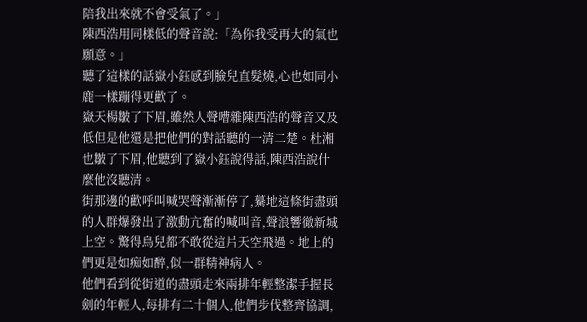陪我出來就不會受氣了。」
陳西浩用同樣低的聲音說:「為你我受再大的氣也願意。」
聽了這樣的話嶽小鈺感到臉兒直髮燒,心也如同小鹿一樣蹦得更歡了。
嶽天楊皺了下眉,雖然人聲嘈雜陳西浩的聲音又及低但是他還是把他們的對話聽的一清二楚。杜湘也皺了下眉,他聽到了嶽小鈺說得話,陳西浩說什麼他沒聽清。
街那邊的歡呼叫喊哭聲漸漸停了,驀地這條街盡頭的人群爆發出了激動亢奮的喊叫音,聲浪響徹新城上空。驚得鳥兒都不敢從這片天空飛過。地上的們更是如痴如醉,似一群精神病人。
他們看到從街道的盡頭走來兩排年輕整潔手握長劍的年輕人,每排有二十個人,他們步伐整齊協調,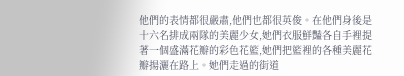他們的表情都很嚴肅,他們也都很英俊。在他們身後是十六名排成兩隊的美麗少女,她們衣服鮮豔各自手裡提著一個盛滿花瓣的彩色花籃,她們把籃裡的各種美麗花瓣揚灑在路上。她們走過的街道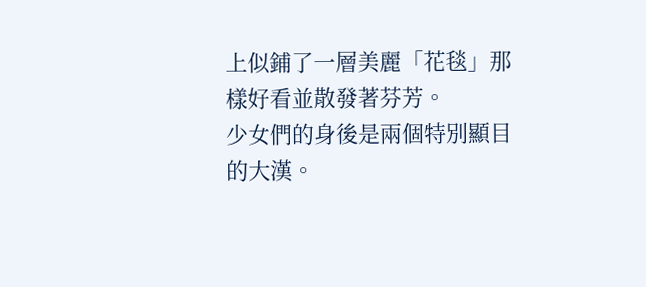上似鋪了一層美麗「花毯」那樣好看並散發著芬芳。
少女們的身後是兩個特別顯目的大漢。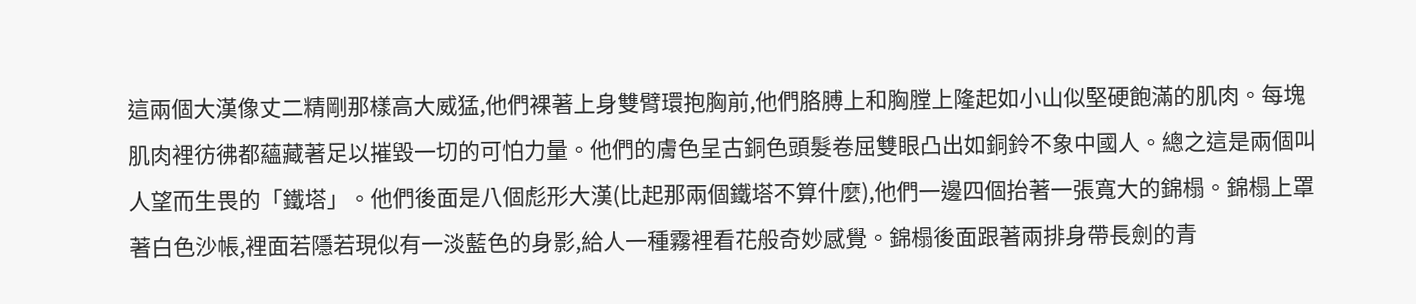這兩個大漢像丈二精剛那樣高大威猛,他們裸著上身雙臂環抱胸前,他們胳膊上和胸膛上隆起如小山似堅硬飽滿的肌肉。每塊肌肉裡彷彿都蘊藏著足以摧毀一切的可怕力量。他們的膚色呈古銅色頭髮卷屈雙眼凸出如銅鈴不象中國人。總之這是兩個叫人望而生畏的「鐵塔」。他們後面是八個彪形大漢(比起那兩個鐵塔不算什麼),他們一邊四個抬著一張寬大的錦榻。錦榻上罩著白色沙帳,裡面若隱若現似有一淡藍色的身影,給人一種霧裡看花般奇妙感覺。錦榻後面跟著兩排身帶長劍的青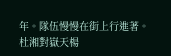年。隊伍慢慢在街上行進著。
杜湘對嶽天楊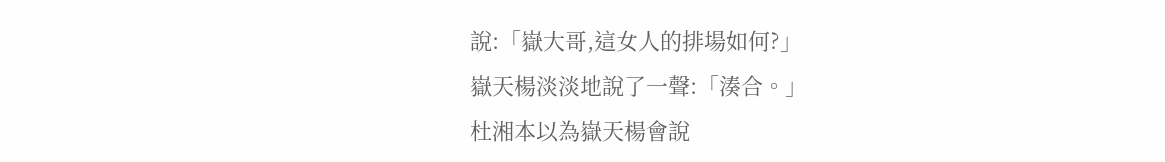說:「嶽大哥,這女人的排場如何?」
嶽天楊淡淡地說了一聲:「湊合。」
杜湘本以為嶽天楊會說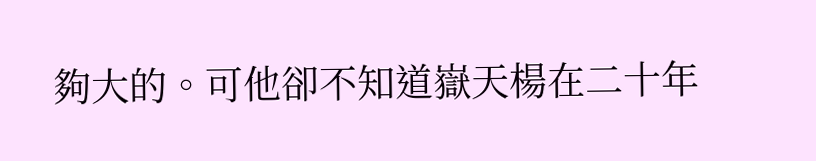夠大的。可他卻不知道嶽天楊在二十年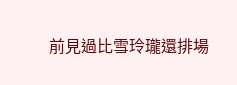前見過比雪玲瓏還排場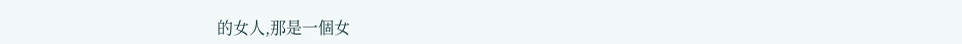的女人,那是一個女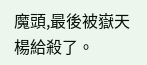魔頭,最後被嶽天楊給殺了。